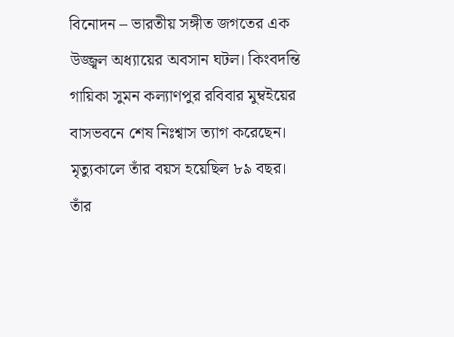বিনোদন – ভারতীয় সঙ্গীত জগতের এক উজ্জ্বল অধ্যায়ের অবসান ঘটল। কিংবদন্তি গায়িকা সুমন কল্যাণপুর রবিবার মুম্বইয়ের বাসভবনে শেষ নিঃশ্বাস ত্যাগ করেছেন। মৃত্যুকালে তাঁর বয়স হয়েছিল ৮৯ বছর। তাঁর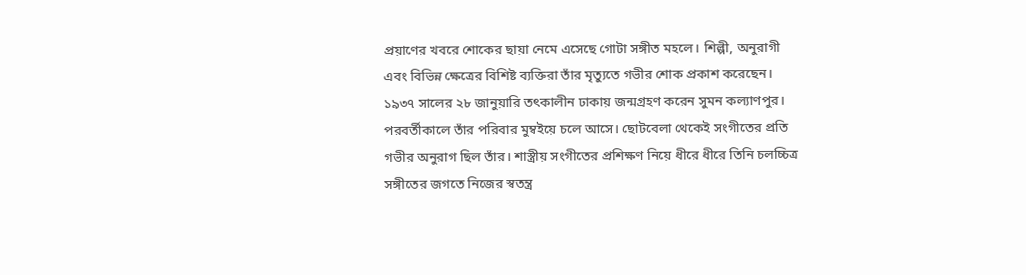প্রয়াণের খবরে শোকের ছায়া নেমে এসেছে গোটা সঙ্গীত মহলে। শিল্পী, অনুরাগী এবং বিভিন্ন ক্ষেত্রের বিশিষ্ট ব্যক্তিরা তাঁর মৃত্যুতে গভীর শোক প্রকাশ করেছেন।
১৯৩৭ সালের ২৮ জানুয়ারি তৎকালীন ঢাকায় জন্মগ্রহণ করেন সুমন কল্যাণপুর। পরবর্তীকালে তাঁর পরিবার মুম্বইয়ে চলে আসে। ছোটবেলা থেকেই সংগীতের প্রতি গভীর অনুরাগ ছিল তাঁর। শাস্ত্রীয় সংগীতের প্রশিক্ষণ নিয়ে ধীরে ধীরে তিনি চলচ্চিত্র সঙ্গীতের জগতে নিজের স্বতন্ত্র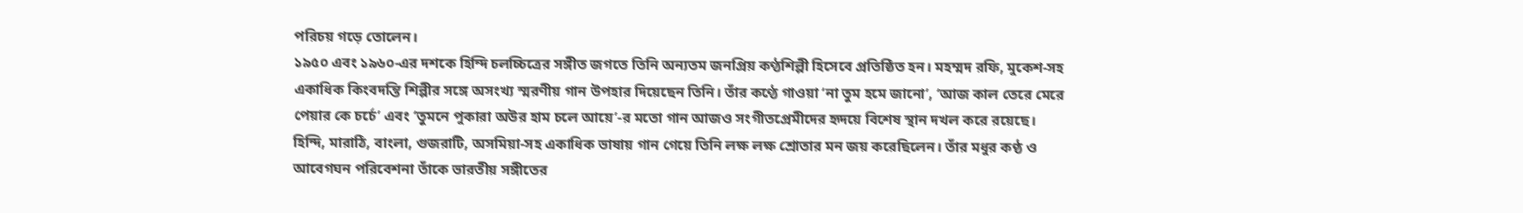পরিচয় গড়ে তোলেন।
১৯৫০ এবং ১৯৬০-এর দশকে হিন্দি চলচ্চিত্রের সঙ্গীত জগতে তিনি অন্যতম জনপ্রিয় কণ্ঠশিল্পী হিসেবে প্রতিষ্ঠিত হন। মহম্মদ রফি, মুকেশ-সহ একাধিক কিংবদন্তি শিল্পীর সঙ্গে অসংখ্য স্মরণীয় গান উপহার দিয়েছেন তিনি। তাঁর কণ্ঠে গাওয়া ‘না তুম হমে জানো’, ‘আজ কাল তেরে মেরে পেয়ার কে চর্চে’ এবং ‘তুমনে পুকারা অউর হাম চলে আয়ে’-র মতো গান আজও সংগীতপ্রেমীদের হৃদয়ে বিশেষ স্থান দখল করে রয়েছে।
হিন্দি, মারাঠি, বাংলা, গুজরাটি, অসমিয়া-সহ একাধিক ভাষায় গান গেয়ে তিনি লক্ষ লক্ষ শ্রোতার মন জয় করেছিলেন। তাঁর মধুর কণ্ঠ ও আবেগঘন পরিবেশনা তাঁকে ভারতীয় সঙ্গীতের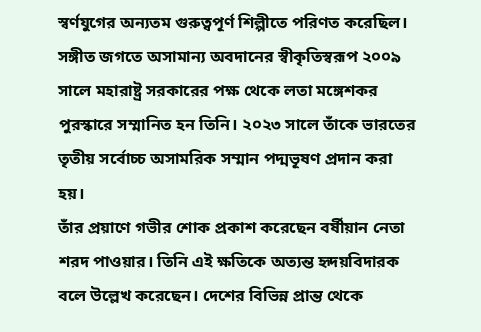স্বর্ণযুগের অন্যতম গুরুত্বপূর্ণ শিল্পীতে পরিণত করেছিল।
সঙ্গীত জগতে অসামান্য অবদানের স্বীকৃতিস্বরূপ ২০০৯ সালে মহারাষ্ট্র সরকারের পক্ষ থেকে লতা মঙ্গেশকর পুরস্কারে সম্মানিত হন তিনি। ২০২৩ সালে তাঁকে ভারতের তৃতীয় সর্বোচ্চ অসামরিক সম্মান পদ্মভূষণ প্রদান করা হয়।
তাঁর প্রয়াণে গভীর শোক প্রকাশ করেছেন বর্ষীয়ান নেতা শরদ পাওয়ার। তিনি এই ক্ষতিকে অত্যন্ত হৃদয়বিদারক বলে উল্লেখ করেছেন। দেশের বিভিন্ন প্রান্ত থেকে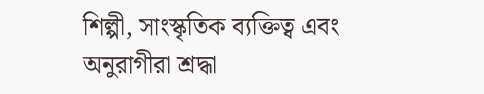শিল্পী, সাংস্কৃতিক ব্যক্তিত্ব এবং অনুরাগীরা শ্রদ্ধা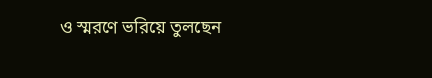ও স্মরণে ভরিয়ে তুলছেন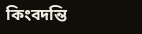কিংবদন্তি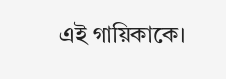এই গায়িকাকে।